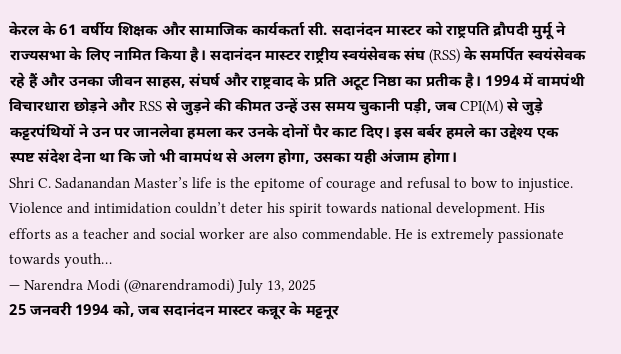केरल के 61 वर्षीय शिक्षक और सामाजिक कार्यकर्ता सी. सदानंदन मास्टर को राष्ट्रपति द्रौपदी मुर्मू ने राज्यसभा के लिए नामित किया है। सदानंदन मास्टर राष्ट्रीय स्वयंसेवक संघ (RSS) के समर्पित स्वयंसेवक रहे हैं और उनका जीवन साहस, संघर्ष और राष्ट्रवाद के प्रति अटूट निष्ठा का प्रतीक है। 1994 में वामपंथी विचारधारा छोड़ने और RSS से जुड़ने की कीमत उन्हें उस समय चुकानी पड़ी, जब CPI(M) से जुड़े कट्टरपंथियों ने उन पर जानलेवा हमला कर उनके दोनों पैर काट दिए। इस बर्बर हमले का उद्देश्य एक स्पष्ट संदेश देना था कि जो भी वामपंथ से अलग होगा, उसका यही अंजाम होगा।
Shri C. Sadanandan Master’s life is the epitome of courage and refusal to bow to injustice. Violence and intimidation couldn’t deter his spirit towards national development. His efforts as a teacher and social worker are also commendable. He is extremely passionate towards youth…
— Narendra Modi (@narendramodi) July 13, 2025
25 जनवरी 1994 को, जब सदानंदन मास्टर कन्नूर के मट्टनूर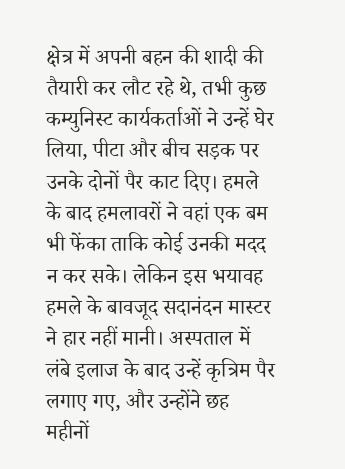क्षेत्र में अपनी बहन की शादी की तैयारी कर लौट रहे थे, तभी कुछ कम्युनिस्ट कार्यकर्ताओं ने उन्हें घेर लिया, पीटा और बीच सड़क पर उनके दोनों पैर काट दिए। हमले के बाद हमलावरों ने वहां एक बम भी फेंका ताकि कोई उनकी मदद न कर सके। लेकिन इस भयावह हमले के बावजूद सदानंदन मास्टर ने हार नहीं मानी। अस्पताल में लंबे इलाज के बाद उन्हें कृत्रिम पैर लगाए गए, और उन्होंने छह महीनों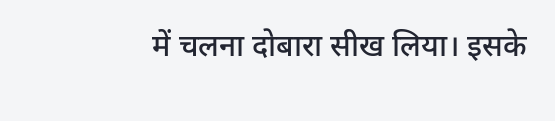में चलना दोबारा सीख लिया। इसके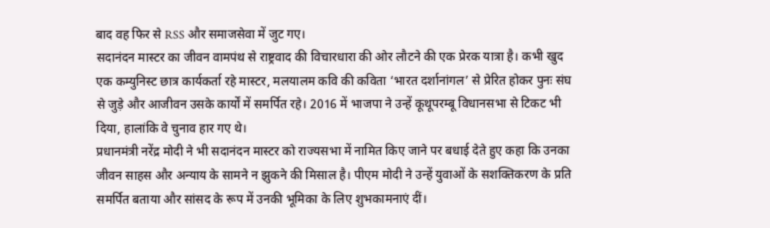बाद वह फिर से RSS और समाजसेवा में जुट गए।
सदानंदन मास्टर का जीवन वामपंथ से राष्ट्रवाद की विचारधारा की ओर लौटने की एक प्रेरक यात्रा है। कभी खुद एक कम्युनिस्ट छात्र कार्यकर्ता रहे मास्टर, मलयालम कवि की कविता ‘भारत दर्शानांगल’ से प्रेरित होकर पुनः संघ से जुड़े और आजीवन उसके कार्यों में समर्पित रहे। 2016 में भाजपा ने उन्हें कूथूपरम्बू विधानसभा से टिकट भी दिया, हालांकि वे चुनाव हार गए थे।
प्रधानमंत्री नरेंद्र मोदी ने भी सदानंदन मास्टर को राज्यसभा में नामित किए जाने पर बधाई देते हुए कहा कि उनका जीवन साहस और अन्याय के सामने न झुकने की मिसाल है। पीएम मोदी ने उन्हें युवाओं के सशक्तिकरण के प्रति समर्पित बताया और सांसद के रूप में उनकी भूमिका के लिए शुभकामनाएं दीं।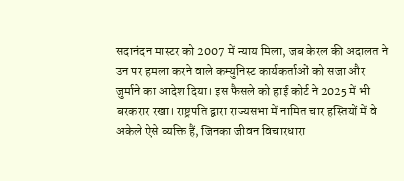सदानंदन मास्टर को 2007 में न्याय मिला, जब केरल की अदालत ने उन पर हमला करने वाले कम्युनिस्ट कार्यकर्ताओं को सजा और जुर्माने का आदेश दिया। इस फैसले को हाई कोर्ट ने 2025 में भी बरकरार रखा। राष्ट्रपति द्वारा राज्यसभा में नामित चार हस्तियों में वे अकेले ऐसे व्यक्ति हैं, जिनका जीवन विचारधारा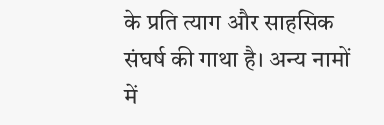के प्रति त्याग और साहसिक संघर्ष की गाथा है। अन्य नामों में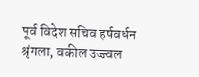पूर्व विदेश सचिव हर्षवर्धन श्रृंगला, वकील उज्ज्वल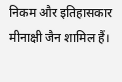निकम और इतिहासकार मीनाक्षी जैन शामिल हैं।